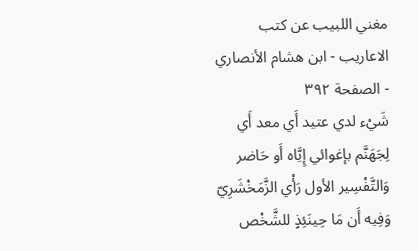مغني اللبيب عن كتب الاعاريب - ابن هشام الأنصاري - الصفحة ٣٩٢
شَيْء لدي عتيد أَي معد أَي لِجَهَنَّم بإغوائي إِيَّاه أَو حَاضر وَالتَّفْسِير الأول رَأْي الزَّمَخْشَرِيّ وَفِيه أَن مَا حِينَئِذٍ للشَّخْص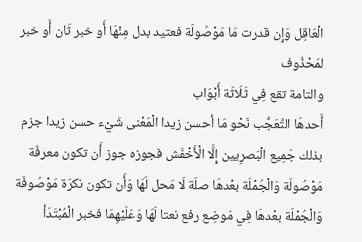الْعَاقِل وَإِن قدرت مَا مَوْصُولَة فعتيد بدل مِنْهَا أَو خبر ثَان أَو خبر لمَحْذُوف
والتامة تقع فِي ثَلَاثَة أَبْوَاب
أَحدهَا التَّعَجُّب نَحْو مَا أحسن زيدا الْمَعْنى شَيْء حسن زيدا جزم بذلك جَمِيع الْبَصرِيين إِلَّا الْأَخْفَش فجوزه جوز أَن تكون معرفَة مَوْصُولَة وَالْجُمْلَة بعْدهَا صلَة لَا مَحل لَهَا وَأَن تكون نكرَة مَوْصُوفَة وَالْجُمْلَة بعْدهَا فِي مَوضِع رفع نعتا لَهَا وَعَلَيْهِمَا فخبر الْمُبْتَدَأ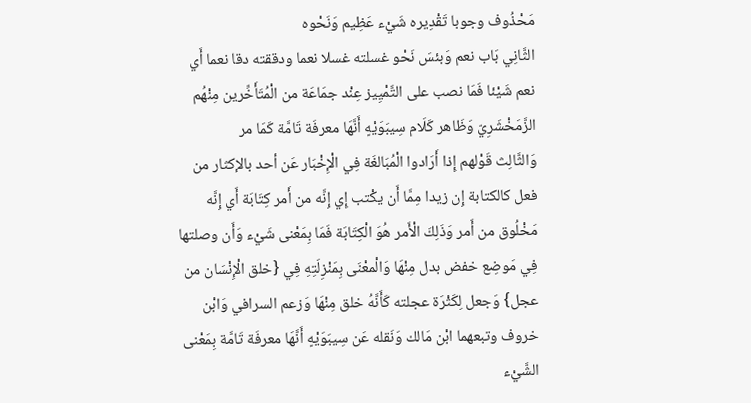مَحْذُوف وجوبا تَقْدِيره شَيْء عَظِيم وَنَحْوه
الثَّانِي بَاب نعم وَبئسَ نَحْو غسلته غسلا نعما ودققته دقا نعما أَي نعم شَيْئا فَمَا نصب على التَّمْيِيز عِنْد جمَاعَة من الْمُتَأَخِّرين مِنْهُم الزَّمَخْشَرِيّ وَظَاهر كَلَام سِيبَوَيْهٍ أَنَّهَا معرفَة تَامَّة كَمَا مر
وَالثَّالِث قَوْلهم إِذا أَرَادوا الْمُبَالغَة فِي الْإِخْبَار عَن أحد بالإكثار من فعل كالكتابة إِن زيدا مِمَّا أَن يكْتب إِي إِنَّه من أَمر كِتَابَة أَي إِنَّه مَخْلُوق من أَمر وَذَلِكَ الْأَمر هُوَ الْكِتَابَة فَمَا بِمَعْنى شَيْء وَأَن وصلتها فِي مَوضِع خفض بدل مِنْهَا وَالْمعْنَى بِمَنْزِلَتِهِ فِي {خلق الْإِنْسَان من عجل} وَجعل لِكَثْرَة عجلته كَأَنَّهُ خلق مِنْهَا وَزعم السرافي وَابْن خروف وتبعهما ابْن مَالك وَنَقله عَن سِيبَوَيْهٍ أَنَّهَا معرفَة تَامَّة بِمَعْنى الشَّيْء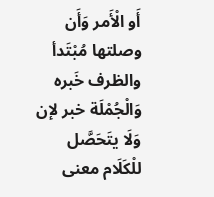أَو الْأَمر وَأَن وصلتها مُبْتَدأ والظرف خَبره وَالْجُمْلَة خبر لإن وَلَا يتَحَصَّل للْكَلَام معنى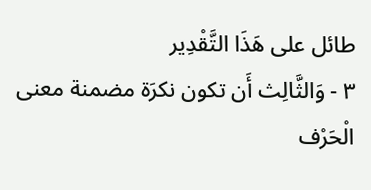طائل على هَذَا التَّقْدِير
٣ - وَالثَّالِث أَن تكون نكرَة مضمنة معنى الْحَرْف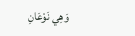وَهِي نَوْعَانِ